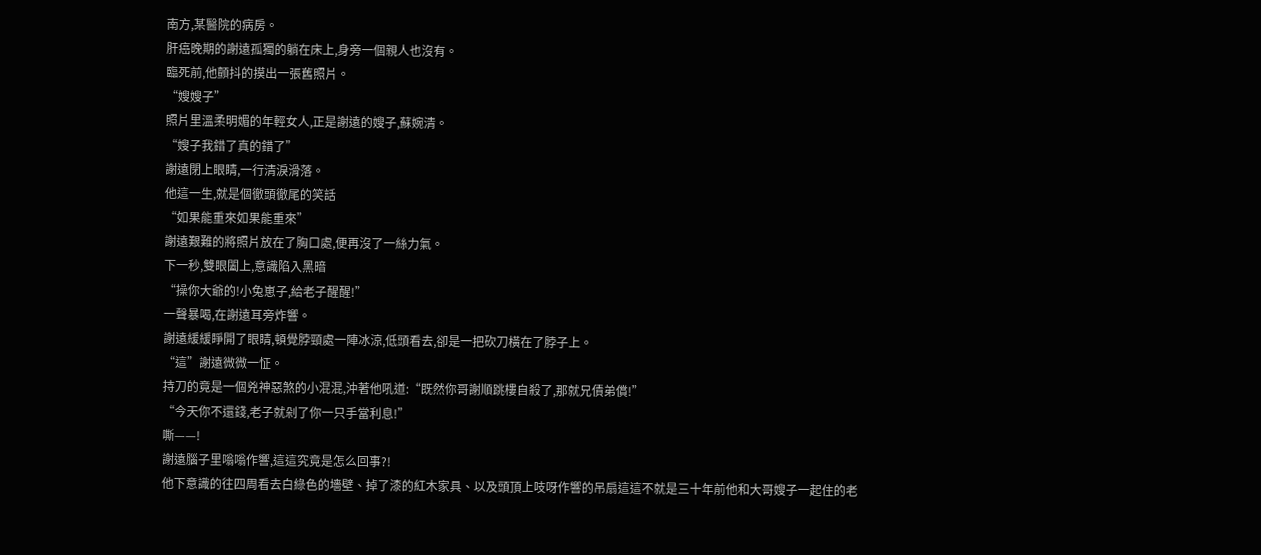南方,某醫院的病房。
肝癌晚期的謝遠孤獨的躺在床上,身旁一個親人也沒有。
臨死前,他顫抖的摸出一張舊照片。
“嫂嫂子”
照片里溫柔明媚的年輕女人,正是謝遠的嫂子,蘇婉清。
“嫂子我錯了真的錯了”
謝遠閉上眼睛,一行清淚滑落。
他這一生,就是個徹頭徹尾的笑話
“如果能重來如果能重來”
謝遠艱難的將照片放在了胸口處,便再沒了一絲力氣。
下一秒,雙眼闔上,意識陷入黑暗
“操你大爺的!小兔崽子,給老子醒醒!”
一聲暴喝,在謝遠耳旁炸響。
謝遠緩緩睜開了眼睛,頓覺脖頸處一陣冰涼,低頭看去,卻是一把砍刀橫在了脖子上。
“這”謝遠微微一怔。
持刀的竟是一個兇神惡煞的小混混,沖著他吼道:“既然你哥謝順跳樓自殺了,那就兄債弟償!”
“今天你不還錢,老子就剁了你一只手當利息!”
嘶——!
謝遠腦子里嗡嗡作響,這這究竟是怎么回事?!
他下意識的往四周看去白綠色的墻壁、掉了漆的紅木家具、以及頭頂上吱呀作響的吊扇這這不就是三十年前他和大哥嫂子一起住的老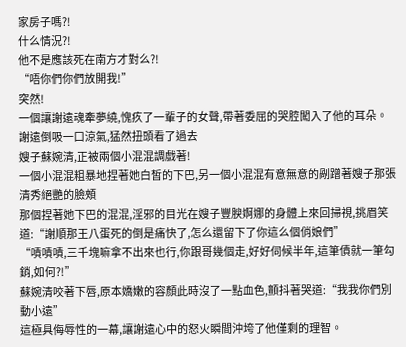家房子嗎?!
什么情況?!
他不是應該死在南方才對么?!
“唔你們你們放開我!”
突然!
一個讓謝遠魂牽夢繞,愧疚了一輩子的女聲,帶著委屈的哭腔闖入了他的耳朵。
謝遠倒吸一口涼氣,猛然扭頭看了過去
嫂子蘇婉清,正被兩個小混混調戲著!
一個小混混粗暴地捏著她白皙的下巴,另一個小混混有意無意的剮蹭著嫂子那張清秀絕艷的臉頰
那個捏著她下巴的混混,淫邪的目光在嫂子豐腴婀娜的身體上來回掃視,挑眉笑道:“謝順那王八蛋死的倒是痛快了,怎么還留下了你這么個俏娘們”
“嘖嘖嘖,三千塊嘛拿不出來也行,你跟哥幾個走,好好伺候半年,這筆債就一筆勾銷,如何?!”
蘇婉清咬著下唇,原本嬌嫩的容顏此時沒了一點血色,顫抖著哭道:“我我你們別動小遠”
這極具侮辱性的一幕,讓謝遠心中的怒火瞬間沖垮了他僅剩的理智。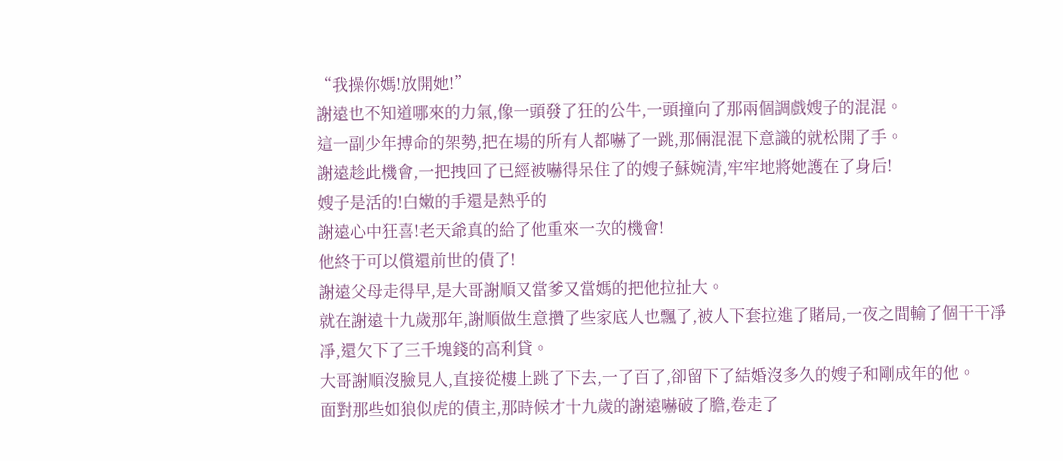“我操你媽!放開她!”
謝遠也不知道哪來的力氣,像一頭發了狂的公牛,一頭撞向了那兩個調戲嫂子的混混。
這一副少年搏命的架勢,把在場的所有人都嚇了一跳,那倆混混下意識的就松開了手。
謝遠趁此機會,一把拽回了已經被嚇得呆住了的嫂子蘇婉清,牢牢地將她護在了身后!
嫂子是活的!白嫩的手還是熱乎的
謝遠心中狂喜!老天爺真的給了他重來一次的機會!
他終于可以償還前世的債了!
謝遠父母走得早,是大哥謝順又當爹又當媽的把他拉扯大。
就在謝遠十九歲那年,謝順做生意攢了些家底人也飄了,被人下套拉進了賭局,一夜之間輸了個干干凈凈,還欠下了三千塊錢的高利貸。
大哥謝順沒臉見人,直接從樓上跳了下去,一了百了,卻留下了結婚沒多久的嫂子和剛成年的他。
面對那些如狼似虎的債主,那時候才十九歲的謝遠嚇破了膽,卷走了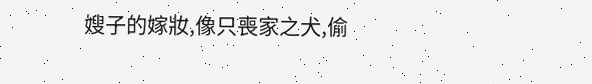嫂子的嫁妝,像只喪家之犬,偷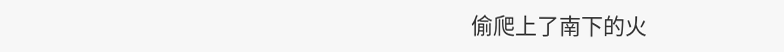偷爬上了南下的火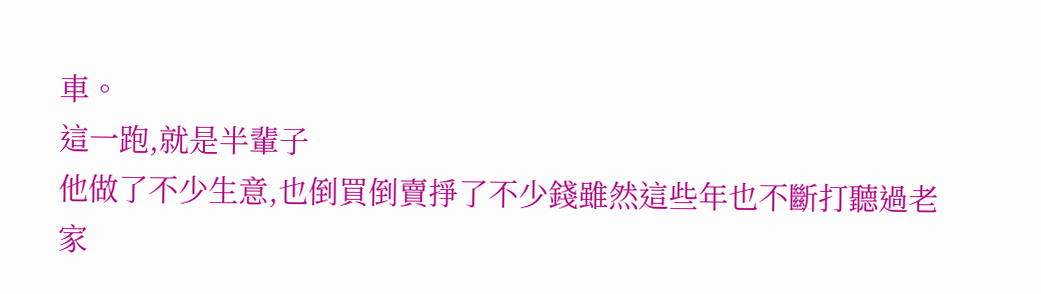車。
這一跑,就是半輩子
他做了不少生意,也倒買倒賣掙了不少錢雖然這些年也不斷打聽過老家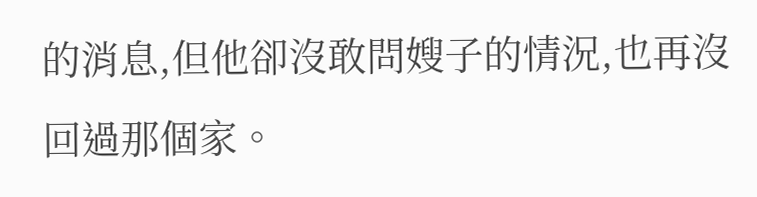的消息,但他卻沒敢問嫂子的情況,也再沒回過那個家。